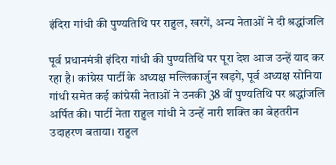इंदिरा गांधी की पुण्यतिथि पर राहुल, खरगें, अन्य नेताओं ने दी श्रद्धांजलि

पूर्व प्रधानमंत्री इंदिरा गांधी की पुण्यतिथि पर पूरा देश आज उन्हें याद कर रहा है। कांग्रेस पार्टी के अध्यक्ष मल्लिकार्जुन खड़गे, पूर्व अध्यक्ष सोनिया गांधी समेत कई कांग्रेसी नेताओं ने उनकी 38 वीं पुण्यतिथि पर श्रद्धांजलि अर्पित की। पार्टी नेता राहुल गांधी ने उन्हें नारी शक्ति का बेहतरीन उदाहरण बताया। राहुल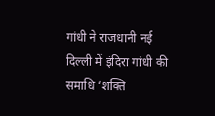गांधी ने राजधानी नई दिल्ली में इंदिरा गांधी की समाधि ‘शक्ति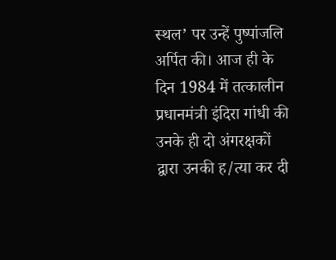स्थल’ पर उन्हें पुष्पांजलि अर्पित की। आज ही के दिन 1984 में तत्कालीन प्रधानमंत्री इंदिरा गांधी की उनके ही दो अंगरक्षकों द्वारा उनकी ह/त्या कर दी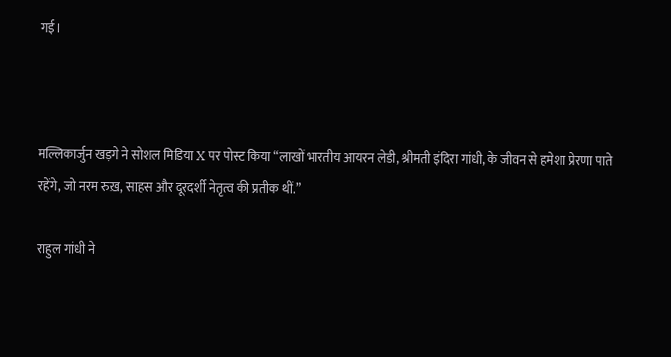गई।



मल्लिकार्जुन खड़गे ने सोशल मिडिया X पर पोस्ट किया “लाखों भारतीय आयरन लेडी, श्रीमती इंदिरा गांधी, के जीवन से हमेशा प्रेरणा पाते रहेंगे, जो नरम रुख़, साहस और दूरदर्शी नेतृत्व की प्रतीक थीं.”

राहुल गांधी ने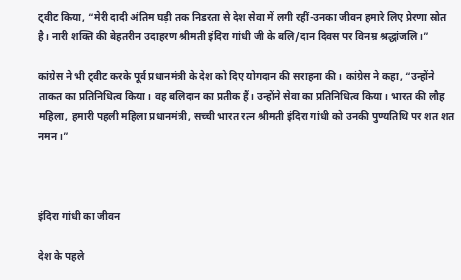ट्वीट किया, “मेरी दादी अंतिम घड़ी तक निडरता से देश सेवा में लगी रहीं-उनका जीवन हमारे लिए प्रेरणा स्रोत है। नारी शक्ति की बेहतरीन उदाहरण श्रीमती इंदिरा गांधी जी के बलि/दान दिवस पर विनम्र श्रद्धांजलि।”

कांग्रेस ने भी ट्वीट करके पूर्व प्रधानमंत्री के देश को दिए योगदान की सराहना की। कांग्रेस ने कहा, “उन्होंने ताकत का प्रतिनिधित्व किया। वह बलिदान का प्रतीक हैं। उन्होंने सेवा का प्रतिनिधित्व किया। भारत की लौह महिला, हमारी पहली महिला प्रधानमंत्री, सच्ची भारत रत्न श्रीमती इंदिरा गांधी को उनकी पुण्यतिथि पर शत शत नमन।”



इंदिरा गांधी का जीवन

देश के पहले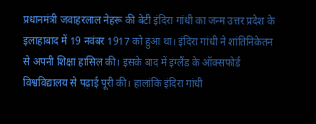प्रधानमंत्री जवाहरलाल नेहरू की बेटी इंदिरा गांधी का जन्म उत्तर प्रदेश के इलाहाबाद में 19 नवंबर 1917 को हुआ था। इंदिरा गांधी ने शांतिनिकेतन से अपनी शिक्षा हासिल की। इसके बाद में इंग्लैंड के ऑक्सफोर्ड विश्वविद्यालय से पढ़ाई पूरी की। हालांकि इंदिरा गांधी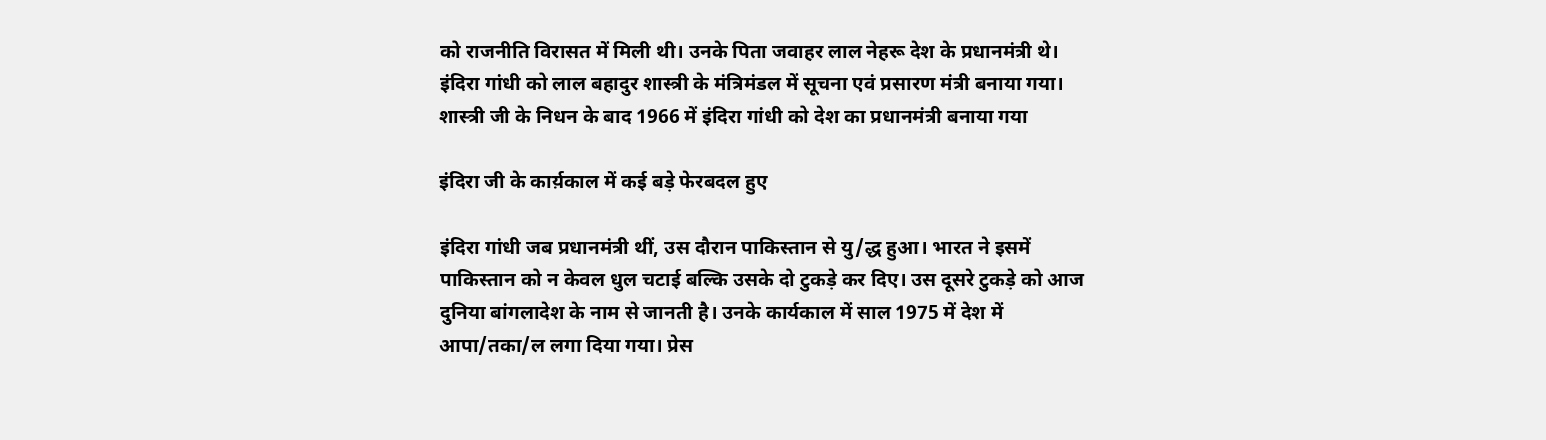को राजनीति विरासत में मिली थी। उनके पिता जवाहर लाल नेहरू देश के प्रधानमंत्री थे। इंदिरा गांधी को लाल बहादुर शास्त्री के मंत्रिमंडल में सूचना एवं प्रसारण मंत्री बनाया गया। शास्त्री जी के निधन के बाद 1966 में इंदिरा गांधी को देश का प्रधानमंत्री बनाया गया

इंदिरा जी के कार्य़काल में कई बड़े फेरबदल हुए

इंदिरा गांधी जब प्रधानमंत्री थीं, उस दौरान पाकिस्तान से यु/द्ध हुआ। भारत ने इसमें पाकिस्तान को न केवल धुल चटाई बल्कि उसके दो टुकड़े कर दिए। उस दूसरे टुकड़े को आज दुनिया बांगलादेश के नाम से जानती है। उनके कार्यकाल में साल 1975 में देश में आपा/तका/ल लगा दिया गया। प्रेस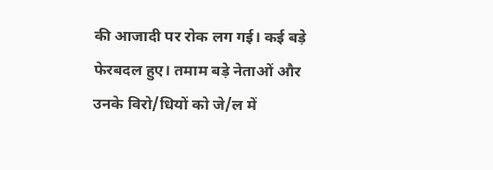की आजादी पर रोक लग गई। कई बड़े फेरबदल हुए। तमाम बड़े नेताओं और उनके विरो/धियों को जे/ल में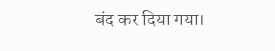बंद कर दिया गया।